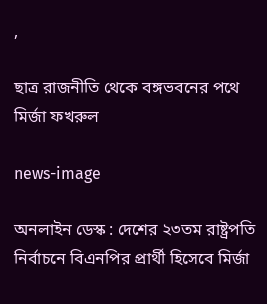,

ছাত্র রাজনীতি থেকে বঙ্গভবনের পথে মির্জা ফখরুল

news-image

অনলাইন ডেস্ক : দেশের ২৩তম রাষ্ট্রপতি নির্বাচনে বিএনপির প্রার্থী হিসেবে মির্জা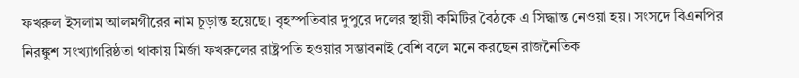ফখরুল ইসলাম আলমগীরের নাম চূড়ান্ত হয়েছে। বৃহস্পতিবার দুপুরে দলের স্থায়ী কমিটির বৈঠকে এ সিদ্ধান্ত নেওয়া হয়। সংসদে বিএনপির নিরঙ্কুশ সংখ্যাগরিষ্ঠতা থাকায় মির্জা ফখরুলের রাষ্ট্রপতি হওয়ার সম্ভাবনাই বেশি বলে মনে করছেন রাজনৈতিক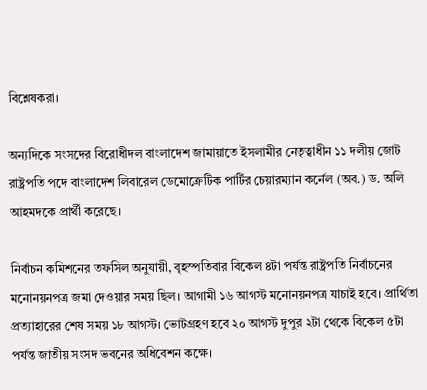বিশ্লেষকরা।

অন্যদিকে সংসদের বিরোধীদল বাংলাদেশ জামায়াতে ইসলামীর নেতৃত্বাধীন ১১ দলীয় জোট রাষ্ট্রপতি পদে বাংলাদেশ লিবারেল ডেমোক্রেটিক পার্টির চেয়ারম্যান কর্নেল (অব.) ড. অলি আহমদকে প্রার্থী করেছে।

নির্বাচন কমিশনের তফসিল অনুযায়ী, বৃহস্পতিবার বিকেল ৪টা পর্যন্ত রাষ্ট্রপতি নির্বাচনের মনোনয়নপত্র জমা দেওয়ার সময় ছিল। আগামী ১৬ আগস্ট মনোনয়নপত্র যাচাই হবে। প্রার্থিতা প্রত্যাহারের শেষ সময় ১৮ আগস্ট। ভোটগ্রহণ হবে ২০ আগস্ট দুপুর ২টা থেকে বিকেল ৫টা পর্যন্ত জাতীয় সংসদ ভবনের অধিবেশন কক্ষে।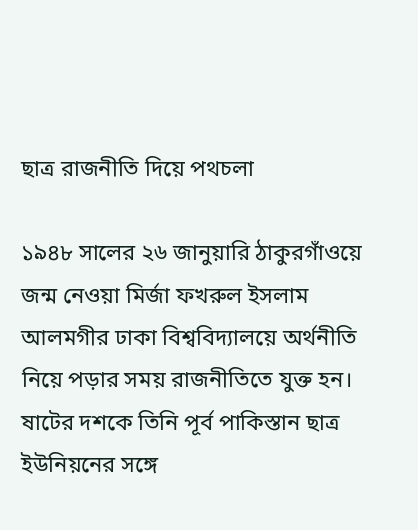ছাত্র রাজনীতি দিয়ে পথচলা

১৯৪৮ সালের ২৬ জানুয়ারি ঠাকুরগাঁওয়ে জন্ম নেওয়া মির্জা ফখরুল ইসলাম আলমগীর ঢাকা বিশ্ববিদ্যালয়ে অর্থনীতি নিয়ে পড়ার সময় রাজনীতিতে যুক্ত হন। ষাটের দশকে তিনি পূর্ব পাকিস্তান ছাত্র ইউনিয়নের সঙ্গে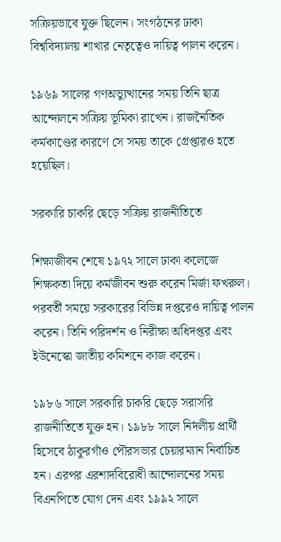সক্রিয়ভাবে যুক্ত ছিলেন। সংগঠনের ঢাকা বিশ্ববিদ্যালয় শাখার নেতৃত্বেও দায়িত্ব পালন করেন।

১৯৬৯ সালের গণঅভ্যুত্থানের সময় তিনি ছাত্র আন্দোলনে সক্রিয় ভূমিকা রাখেন। রাজনৈতিক কর্মকাণ্ডের কারণে সে সময় তাকে গ্রেপ্তারও হতে হয়েছিল।

সরকারি চাকরি ছেড়ে সক্রিয় রাজনীতিতে

শিক্ষাজীবন শেষে ১৯৭২ সালে ঢাকা কলেজে শিক্ষকতা দিয়ে কর্মজীবন শুরু করেন মির্জা ফখরুল। পরবর্তী সময়ে সরকারের বিভিন্ন দপ্তরেও দায়িত্ব পালন করেন। তিনি পরিদর্শন ও নিরীক্ষা অধিদপ্তর এবং ইউনেস্কো জাতীয় কমিশনে কাজ করেন।

১৯৮৬ সালে সরকারি চাকরি ছেড়ে সরাসরি রাজনীতিতে যুক্ত হন। ১৯৮৮ সালে নির্দলীয় প্রার্থী হিসেবে ঠাকুরগাঁও পৌরসভার চেয়ারম্যান নির্বাচিত হন। এরপর এরশাদবিরোধী আন্দোলনের সময় বিএনপিতে যোগ দেন এবং ১৯৯২ সালে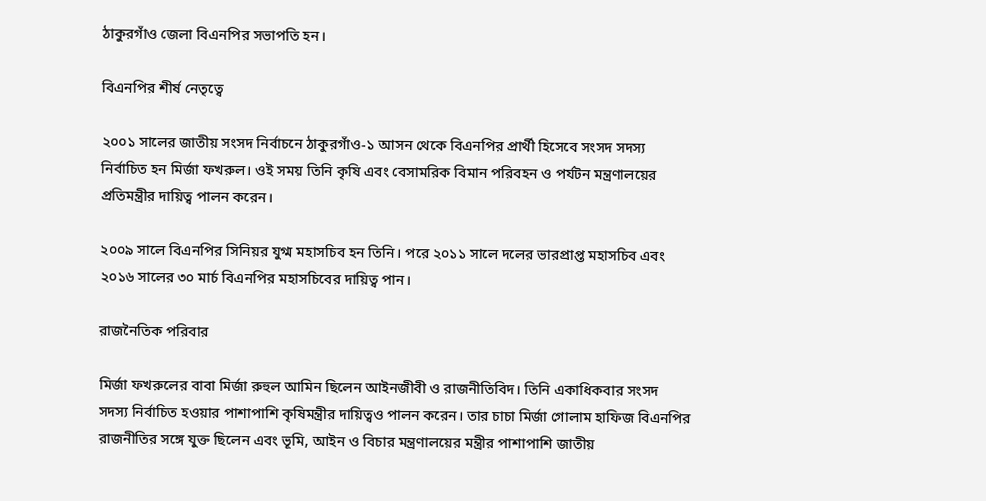ঠাকুরগাঁও জেলা বিএনপির সভাপতি হন।

বিএনপির শীর্ষ নেতৃত্বে

২০০১ সালের জাতীয় সংসদ নির্বাচনে ঠাকুরগাঁও-১ আসন থেকে বিএনপির প্রার্থী হিসেবে সংসদ সদস্য নির্বাচিত হন মির্জা ফখরুল। ওই সময় তিনি কৃষি এবং বেসামরিক বিমান পরিবহন ও পর্যটন মন্ত্রণালয়ের প্রতিমন্ত্রীর দায়িত্ব পালন করেন।

২০০৯ সালে বিএনপির সিনিয়র যুগ্ম মহাসচিব হন তিনি। পরে ২০১১ সালে দলের ভারপ্রাপ্ত মহাসচিব এবং ২০১৬ সালের ৩০ মার্চ বিএনপির মহাসচিবের দায়িত্ব পান।

রাজনৈতিক পরিবার

মির্জা ফখরুলের বাবা মির্জা রুহুল আমিন ছিলেন আইনজীবী ও রাজনীতিবিদ। তিনি একাধিকবার সংসদ সদস্য নির্বাচিত হওয়ার পাশাপাশি কৃষিমন্ত্রীর দায়িত্বও পালন করেন। তার চাচা মির্জা গোলাম হাফিজ বিএনপির রাজনীতির সঙ্গে যুক্ত ছিলেন এবং ভূমি, আইন ও বিচার মন্ত্রণালয়ের মন্ত্রীর পাশাপাশি জাতীয়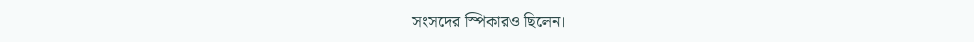সংসদের স্পিকারও ছিলেন।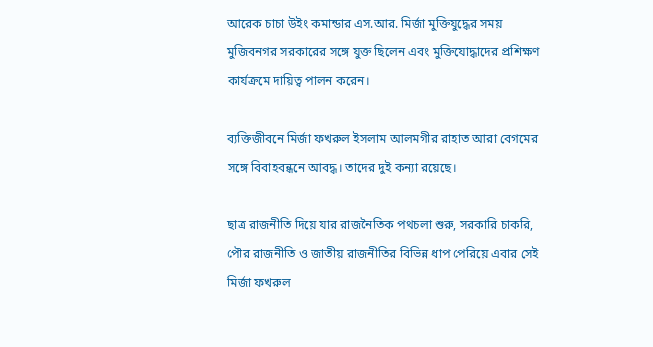আরেক চাচা উইং কমান্ডার এস.আর. মির্জা মুক্তিযুদ্ধের সময় মুজিবনগর সরকারের সঙ্গে যুক্ত ছিলেন এবং মুক্তিযোদ্ধাদের প্রশিক্ষণ কার্যক্রমে দায়িত্ব পালন করেন।

ব্যক্তিজীবনে মির্জা ফখরুল ইসলাম আলমগীর রাহাত আরা বেগমের সঙ্গে বিবাহবন্ধনে আবদ্ধ। তাদের দুই কন্যা রয়েছে।

ছাত্র রাজনীতি দিয়ে যার রাজনৈতিক পথচলা শুরু, সরকারি চাকরি, পৌর রাজনীতি ও জাতীয় রাজনীতির বিভিন্ন ধাপ পেরিয়ে এবার সেই মির্জা ফখরুল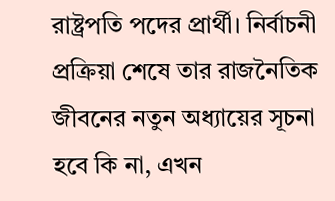রাষ্ট্রপতি পদের প্রার্থী। নির্বাচনী প্রক্রিয়া শেষে তার রাজনৈতিক জীবনের নতুন অধ্যায়ের সূচনা হবে কি না, এখন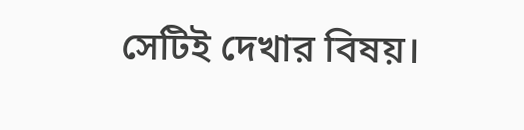সেটিই দেখার বিষয়।